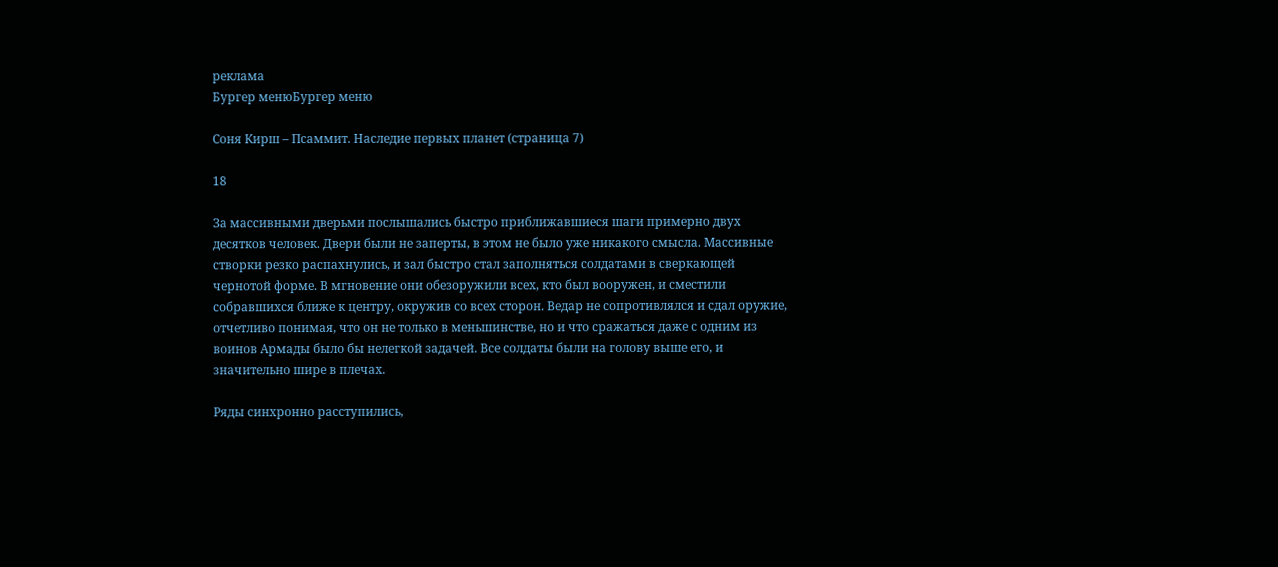реклама
Бургер менюБургер меню

Соня Кирш – Псаммит. Наследие первых планет (страница 7)

18

За массивными дверьми послышались быстро приближавшиеся шаги примерно двух десятков человек. Двери были не заперты, в этом не было уже никакого смысла. Массивные створки резко распахнулись, и зал быстро стал заполняться солдатами в сверкающей чернотой форме. В мгновение они обезоружили всех, кто был вооружен, и сместили собравшихся ближе к центру, окружив со всех сторон. Ведар не сопротивлялся и сдал оружие, отчетливо понимая, что он не только в меньшинстве, но и что сражаться даже с одним из воинов Армады было бы нелегкой задачей. Все солдаты были на голову выше его, и значительно шире в плечах.

Ряды синхронно расступились,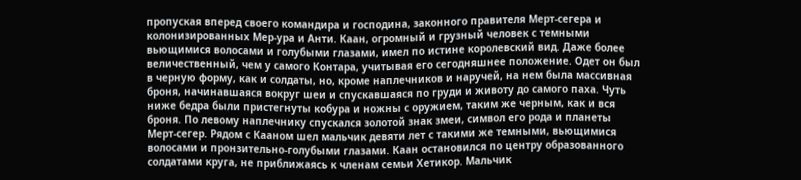пропуская вперед своего командира и господина, законного правителя Мерт-сегера и колонизированных Мер-ура и Анти. Каан, огромный и грузный человек с темными вьющимися волосами и голубыми глазами, имел по истине королевский вид. Даже более величественный, чем у самого Контара, учитывая его сегодняшнее положение. Одет он был в черную форму, как и солдаты, но, кроме наплечников и наручей, на нем была массивная броня, начинавшаяся вокруг шеи и спускавшаяся по груди и животу до самого паха. Чуть ниже бедра были пристегнуты кобура и ножны с оружием, таким же черным, как и вся броня. По левому наплечнику спускался золотой знак змеи, символ его рода и планеты Мерт-сегер. Рядом с Кааном шел мальчик девяти лет с такими же темными, вьющимися волосами и пронзительно-голубыми глазами. Каан остановился по центру образованного солдатами круга, не приближаясь к членам семьи Хетикор. Мальчик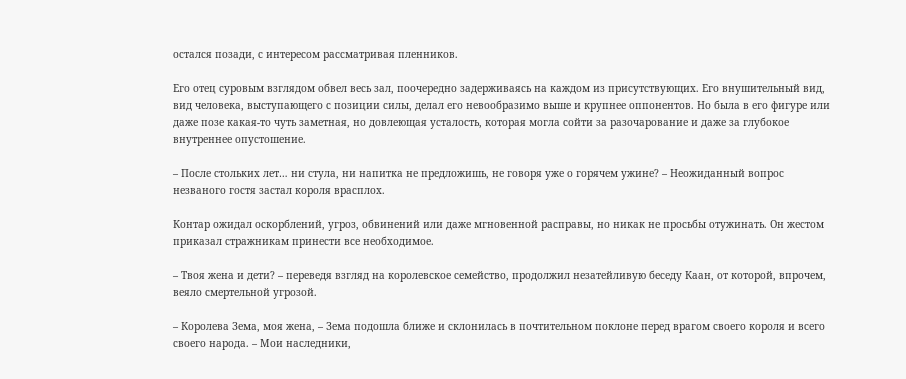остался позади, с интересом рассматривая пленников.

Его отец суровым взглядом обвел весь зал, поочередно задерживаясь на каждом из присутствующих. Его внушительный вид, вид человека, выступающего с позиции силы, делал его невообразимо выше и крупнее оппонентов. Но была в его фигуре или даже позе какая-то чуть заметная, но довлеющая усталость, которая могла сойти за разочарование и даже за глубокое внутреннее опустошение.

– После стольких лет… ни стула, ни напитка не предложишь, не говоря уже о горячем ужине? – Неожиданный вопрос незваного гостя застал короля врасплох.

Контар ожидал оскорблений, угроз, обвинений или даже мгновенной расправы, но никак не просьбы отужинать. Он жестом приказал стражникам принести все необходимое.

– Твоя жена и дети? – переведя взгляд на королевское семейство, продолжил незатейливую беседу Каан, от которой, впрочем, веяло смертельной угрозой.

– Королева Зема, моя жена, – Зема подошла ближе и склонилась в почтительном поклоне перед врагом своего короля и всего своего народа. – Мои наследники,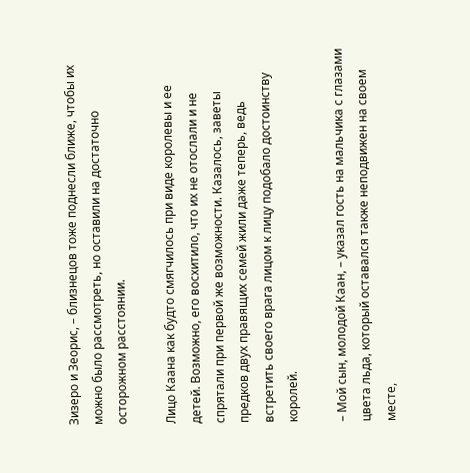Зизеро и Зеорис, – близнецов тоже поднесли ближе, чтобы их можно было рассмотреть, но оставили на достаточно осторожном расстоянии.

Лицо Каана как будто смягчилось при виде королевы и ее детей. Возможно, его восхитило, что их не отослали и не спрятали при первой же возможности. Казалось, заветы предков двух правящих семей жили даже теперь, ведь встретить своего врага лицом к лицу подобало достоинству королей.

– Мой сын, молодой Каан, – указал гость на мальчика с глазами цвета льда, который оставался также неподвижен на своем месте,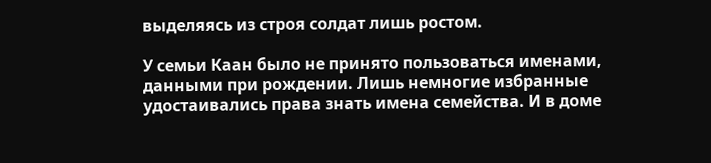выделяясь из строя солдат лишь ростом.

У семьи Каан было не принято пользоваться именами, данными при рождении. Лишь немногие избранные удостаивались права знать имена семейства. И в доме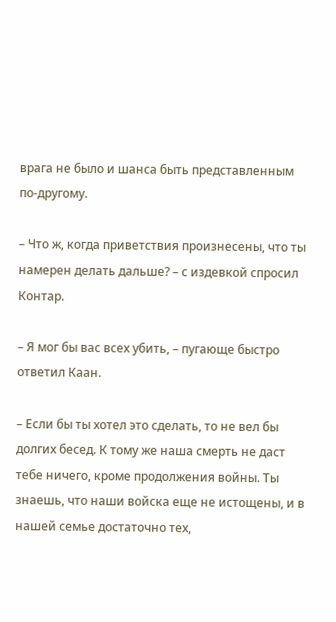врага не было и шанса быть представленным по-другому.

– Что ж, когда приветствия произнесены, что ты намерен делать дальше? – с издевкой спросил Контар.

– Я мог бы вас всех убить, – пугающе быстро ответил Каан.

– Если бы ты хотел это сделать, то не вел бы долгих бесед. К тому же наша смерть не даст тебе ничего, кроме продолжения войны. Ты знаешь, что наши войска еще не истощены, и в нашей семье достаточно тех,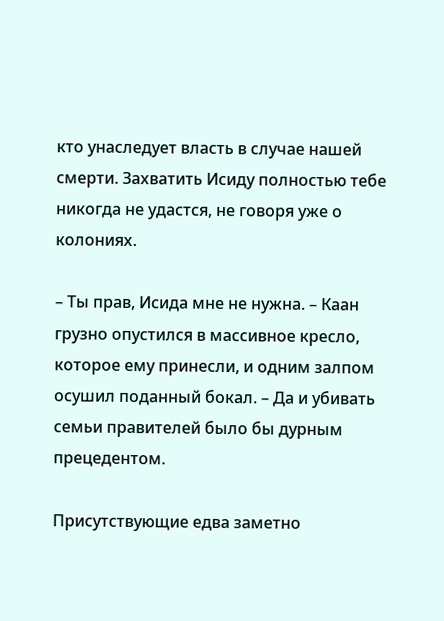кто унаследует власть в случае нашей смерти. Захватить Исиду полностью тебе никогда не удастся, не говоря уже о колониях.

– Ты прав, Исида мне не нужна. – Каан грузно опустился в массивное кресло, которое ему принесли, и одним залпом осушил поданный бокал. – Да и убивать семьи правителей было бы дурным прецедентом.

Присутствующие едва заметно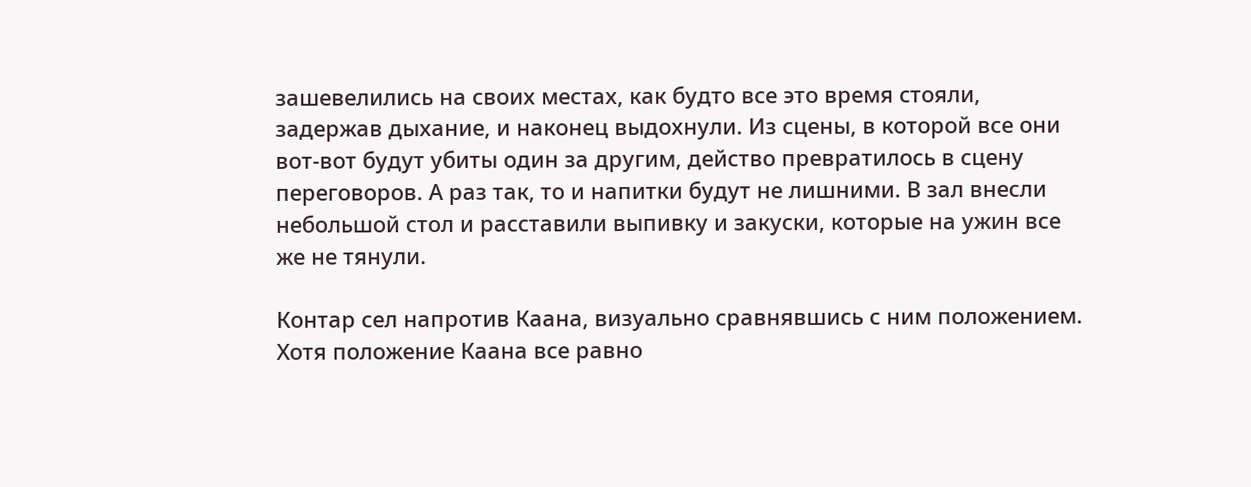зашевелились на своих местах, как будто все это время стояли, задержав дыхание, и наконец выдохнули. Из сцены, в которой все они вот-вот будут убиты один за другим, действо превратилось в сцену переговоров. А раз так, то и напитки будут не лишними. В зал внесли небольшой стол и расставили выпивку и закуски, которые на ужин все же не тянули.

Контар сел напротив Каана, визуально сравнявшись с ним положением. Хотя положение Каана все равно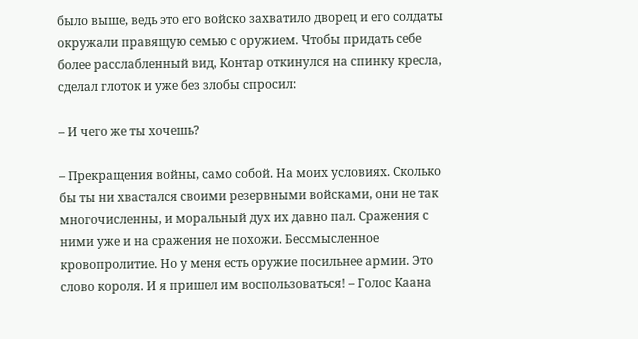было выше, ведь это его войско захватило дворец и его солдаты окружали правящую семью с оружием. Чтобы придать себе более расслабленный вид, Контар откинулся на спинку кресла, сделал глоток и уже без злобы спросил:

– И чего же ты хочешь?

– Прекращения войны, само собой. На моих условиях. Сколько бы ты ни хвастался своими резервными войсками, они не так многочисленны, и моральный дух их давно пал. Сражения с ними уже и на сражения не похожи. Бессмысленное кровопролитие. Но у меня есть оружие посильнее армии. Это слово короля. И я пришел им воспользоваться! – Голос Каана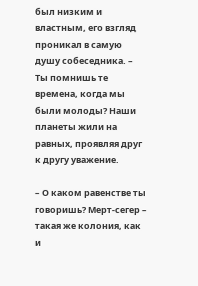был низким и властным, его взгляд проникал в самую душу собеседника. – Ты помнишь те времена, когда мы были молоды? Наши планеты жили на равных, проявляя друг к другу уважение.

– О каком равенстве ты говоришь? Мерт-сегер – такая же колония, как и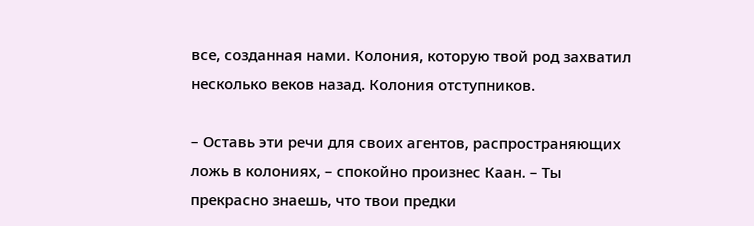все, созданная нами. Колония, которую твой род захватил несколько веков назад. Колония отступников.

– Оставь эти речи для своих агентов, распространяющих ложь в колониях, – спокойно произнес Каан. – Ты прекрасно знаешь, что твои предки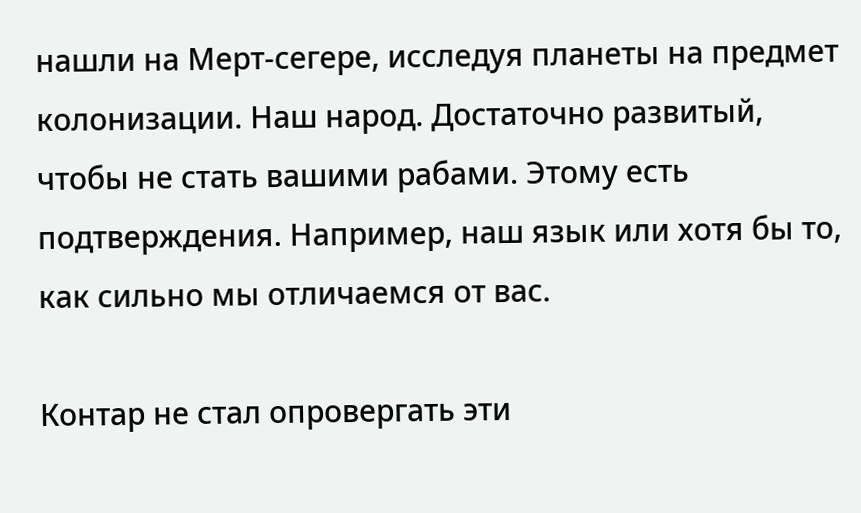нашли на Мерт-сегере, исследуя планеты на предмет колонизации. Наш народ. Достаточно развитый, чтобы не стать вашими рабами. Этому есть подтверждения. Например, наш язык или хотя бы то, как сильно мы отличаемся от вас.

Контар не стал опровергать эти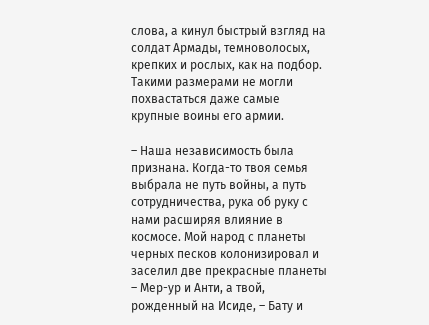слова, а кинул быстрый взгляд на солдат Армады, темноволосых, крепких и рослых, как на подбор. Такими размерами не могли похвастаться даже самые крупные воины его армии.

– Наша независимость была признана. Когда-то твоя семья выбрала не путь войны, а путь сотрудничества, рука об руку с нами расширяя влияние в космосе. Мой народ с планеты черных песков колонизировал и заселил две прекрасные планеты – Мер-ур и Анти, а твой, рожденный на Исиде, – Бату и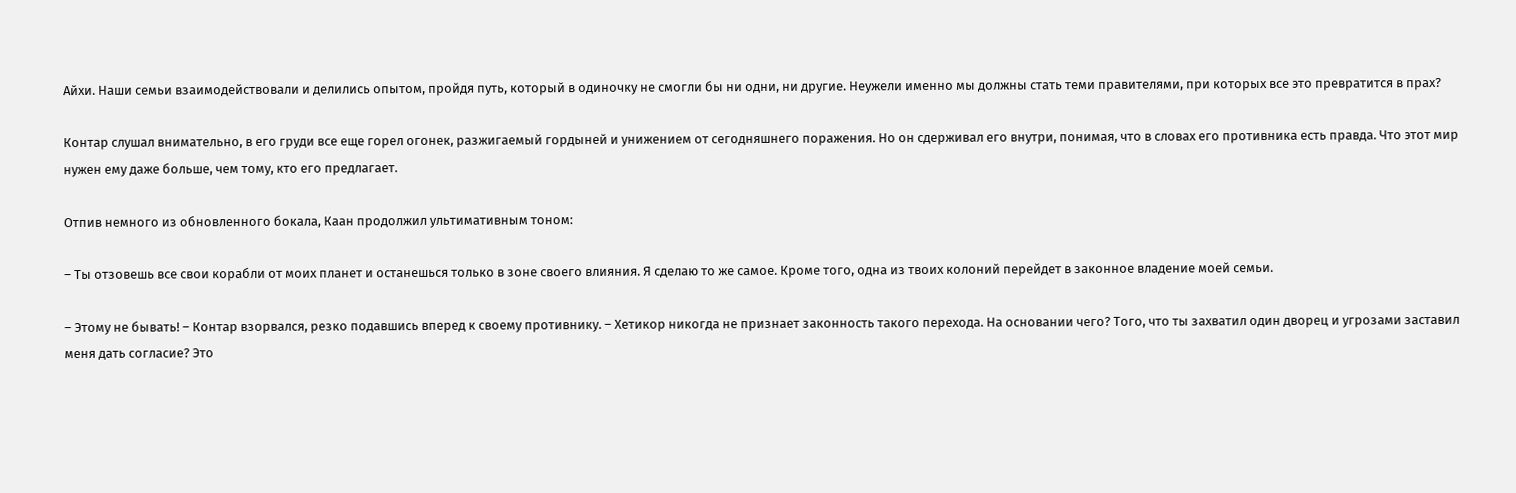Айхи. Наши семьи взаимодействовали и делились опытом, пройдя путь, который в одиночку не смогли бы ни одни, ни другие. Неужели именно мы должны стать теми правителями, при которых все это превратится в прах?

Контар слушал внимательно, в его груди все еще горел огонек, разжигаемый гордыней и унижением от сегодняшнего поражения. Но он сдерживал его внутри, понимая, что в словах его противника есть правда. Что этот мир нужен ему даже больше, чем тому, кто его предлагает.

Отпив немного из обновленного бокала, Каан продолжил ультимативным тоном:

– Ты отзовешь все свои корабли от моих планет и останешься только в зоне своего влияния. Я сделаю то же самое. Кроме того, одна из твоих колоний перейдет в законное владение моей семьи.

– Этому не бывать! – Контар взорвался, резко подавшись вперед к своему противнику. – Хетикор никогда не признает законность такого перехода. На основании чего? Того, что ты захватил один дворец и угрозами заставил меня дать согласие? Это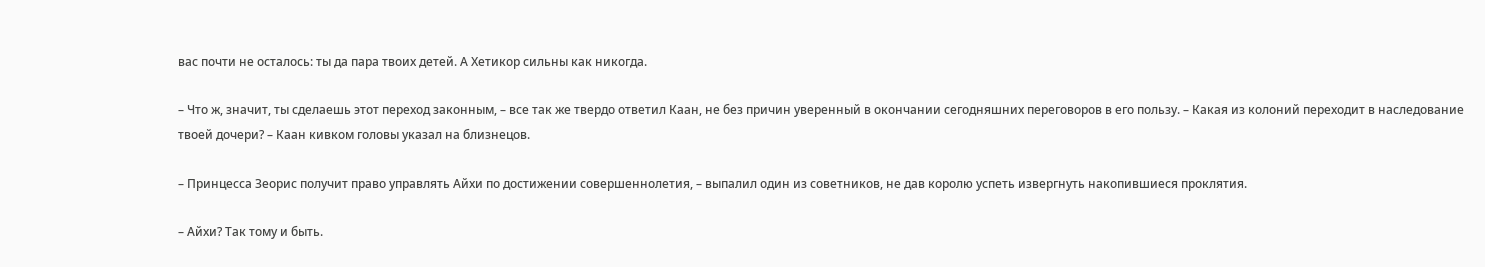вас почти не осталось: ты да пара твоих детей. А Хетикор сильны как никогда.

– Что ж, значит, ты сделаешь этот переход законным, – все так же твердо ответил Каан, не без причин уверенный в окончании сегодняшних переговоров в его пользу. – Какая из колоний переходит в наследование твоей дочери? – Каан кивком головы указал на близнецов.

– Принцесса Зеорис получит право управлять Айхи по достижении совершеннолетия, – выпалил один из советников, не дав королю успеть извергнуть накопившиеся проклятия.

– Айхи? Так тому и быть.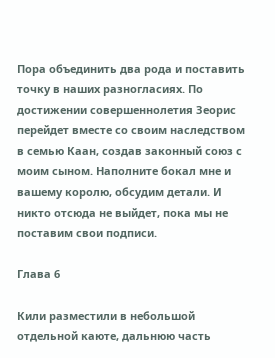Пора объединить два рода и поставить точку в наших разногласиях. По достижении совершеннолетия Зеорис перейдет вместе со своим наследством в семью Каан, создав законный союз с моим сыном. Наполните бокал мне и вашему королю, обсудим детали. И никто отсюда не выйдет, пока мы не поставим свои подписи.

Глава 6

Кили разместили в небольшой отдельной каюте, дальнюю часть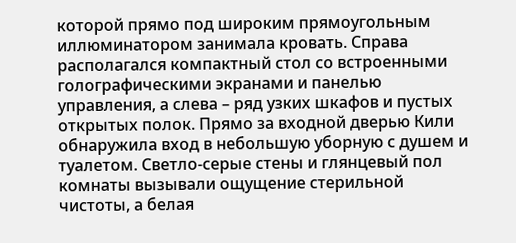которой прямо под широким прямоугольным иллюминатором занимала кровать. Справа располагался компактный стол со встроенными голографическими экранами и панелью управления, а слева – ряд узких шкафов и пустых открытых полок. Прямо за входной дверью Кили обнаружила вход в небольшую уборную с душем и туалетом. Светло-серые стены и глянцевый пол комнаты вызывали ощущение стерильной чистоты, а белая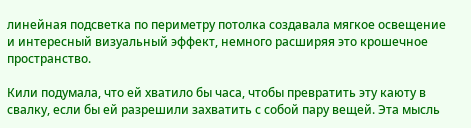линейная подсветка по периметру потолка создавала мягкое освещение и интересный визуальный эффект, немного расширяя это крошечное пространство.

Кили подумала, что ей хватило бы часа, чтобы превратить эту каюту в свалку, если бы ей разрешили захватить с собой пару вещей. Эта мысль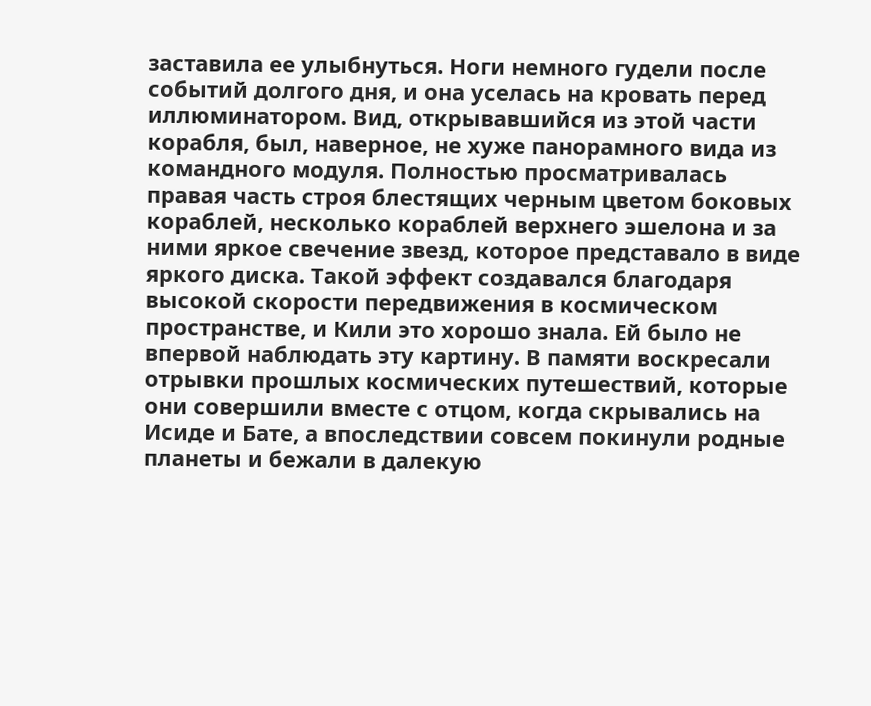заставила ее улыбнуться. Ноги немного гудели после событий долгого дня, и она уселась на кровать перед иллюминатором. Вид, открывавшийся из этой части корабля, был, наверное, не хуже панорамного вида из командного модуля. Полностью просматривалась правая часть строя блестящих черным цветом боковых кораблей, несколько кораблей верхнего эшелона и за ними яркое свечение звезд, которое представало в виде яркого диска. Такой эффект создавался благодаря высокой скорости передвижения в космическом пространстве, и Кили это хорошо знала. Ей было не впервой наблюдать эту картину. В памяти воскресали отрывки прошлых космических путешествий, которые они совершили вместе с отцом, когда скрывались на Исиде и Бате, а впоследствии совсем покинули родные планеты и бежали в далекую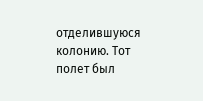отделившуюся колонию. Тот полет был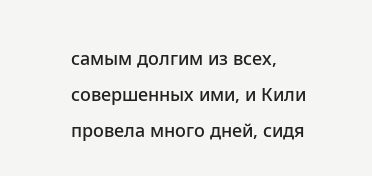самым долгим из всех, совершенных ими, и Кили провела много дней, сидя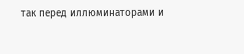так перед иллюминаторами и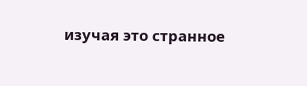изучая это странное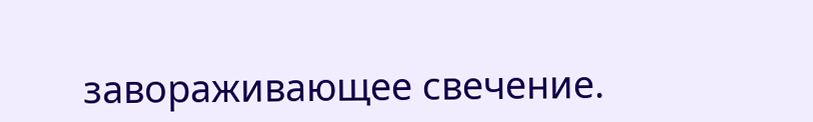завораживающее свечение.